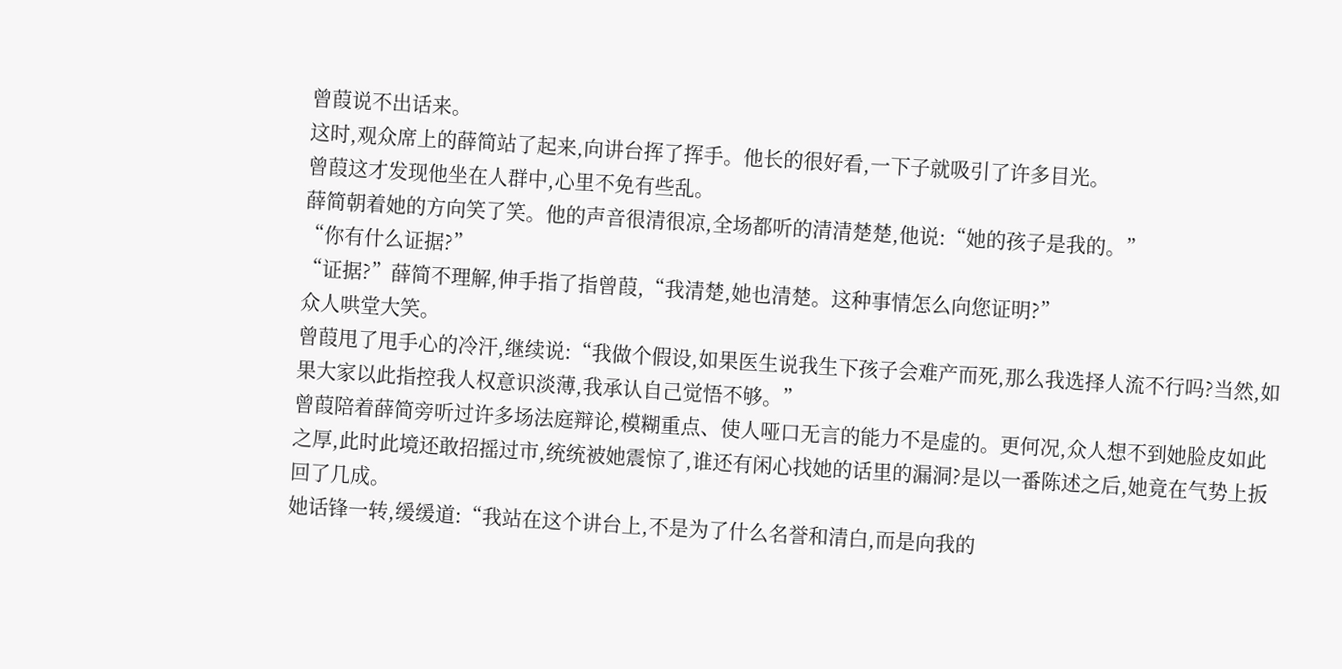曾葭说不出话来。
这时,观众席上的薛简站了起来,向讲台挥了挥手。他长的很好看,一下子就吸引了许多目光。
曾葭这才发现他坐在人群中,心里不免有些乱。
薛简朝着她的方向笑了笑。他的声音很清很凉,全场都听的清清楚楚,他说:“她的孩子是我的。”
“你有什么证据?”
“证据?”薛简不理解,伸手指了指曾葭,“我清楚,她也清楚。这种事情怎么向您证明?”
众人哄堂大笑。
曾葭甩了甩手心的冷汗,继续说:“我做个假设,如果医生说我生下孩子会难产而死,那么我选择人流不行吗?当然,如果大家以此指控我人权意识淡薄,我承认自己觉悟不够。”
曾葭陪着薛简旁听过许多场法庭辩论,模糊重点、使人哑口无言的能力不是虚的。更何况,众人想不到她脸皮如此之厚,此时此境还敢招摇过市,统统被她震惊了,谁还有闲心找她的话里的漏洞?是以一番陈述之后,她竟在气势上扳回了几成。
她话锋一转,缓缓道:“我站在这个讲台上,不是为了什么名誉和清白,而是向我的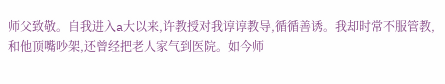师父致敬。自我进入a大以来,许教授对我谆谆教导,循循善诱。我却时常不服管教,和他顶嘴吵架,还曾经把老人家气到医院。如今师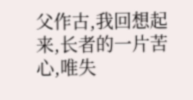父作古,我回想起来,长者的一片苦心,唯失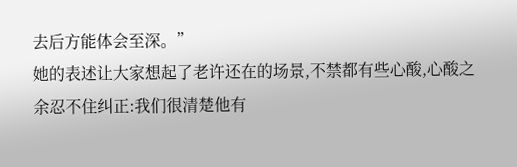去后方能体会至深。”
她的表述让大家想起了老许还在的场景,不禁都有些心酸,心酸之余忍不住纠正:我们很清楚他有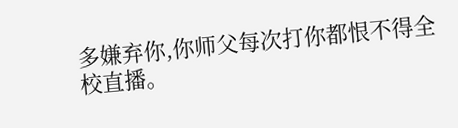多嫌弃你,你师父每次打你都恨不得全校直播。